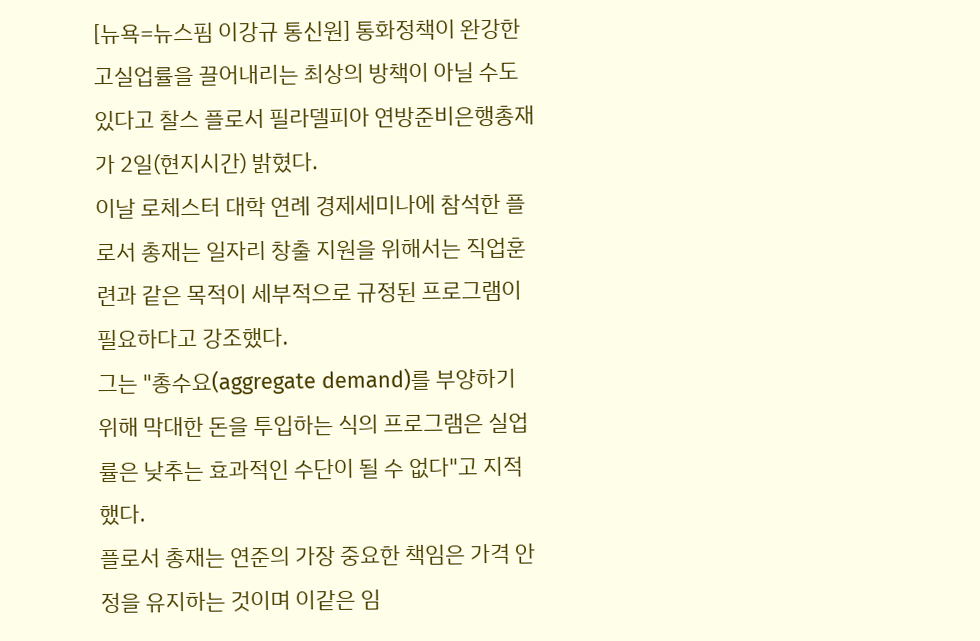[뉴욕=뉴스핌 이강규 통신원] 통화정책이 완강한 고실업률을 끌어내리는 최상의 방책이 아닐 수도 있다고 찰스 플로서 필라델피아 연방준비은행총재가 2일(현지시간) 밝혔다.
이날 로체스터 대학 연례 경제세미나에 참석한 플로서 총재는 일자리 창출 지원을 위해서는 직업훈련과 같은 목적이 세부적으로 규정된 프로그램이 필요하다고 강조했다.
그는 "총수요(aggregate demand)를 부양하기 위해 막대한 돈을 투입하는 식의 프로그램은 실업률은 낮추는 효과적인 수단이 될 수 없다"고 지적했다.
플로서 총재는 연준의 가장 중요한 책임은 가격 안정을 유지하는 것이며 이같은 임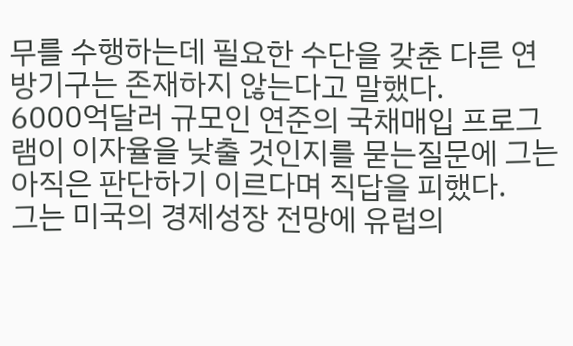무를 수행하는데 필요한 수단을 갖춘 다른 연방기구는 존재하지 않는다고 말했다.
6000억달러 규모인 연준의 국채매입 프로그램이 이자율을 낮출 것인지를 묻는질문에 그는 아직은 판단하기 이르다며 직답을 피했다.
그는 미국의 경제성장 전망에 유럽의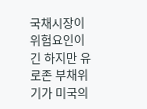국채시장이 위험요인이긴 하지만 유로존 부채위기가 미국의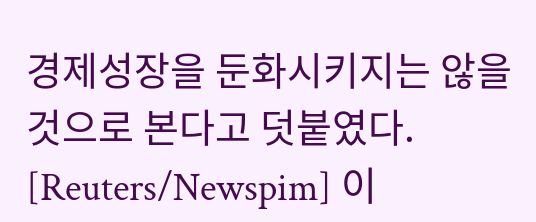경제성장을 둔화시키지는 않을 것으로 본다고 덧붙였다.
[Reuters/Newspim] 이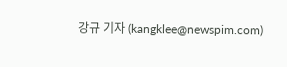강규 기자 (kangklee@newspim.com)